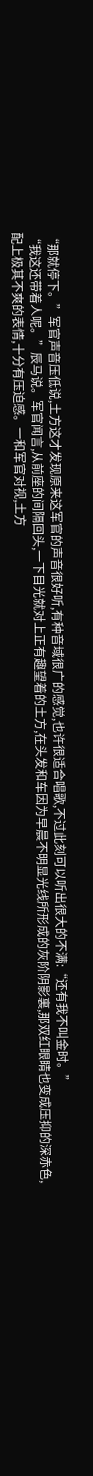“那就停下。”军官声音压低说,土方这才发现原来这军官的声音很好听,有种音域很广的感觉,也许很适合唱歌,不过此刻可以听出很大的不满:“还有我不叫金时。”
“我这还带着人呢。”辰马说。军官闻言,从前座的间隔回头,一下目光就对上正有趣望着的土方,在头发和车因为早晨不明显光线所形成的灰阶阴影裏,那双红眼睛也变成压抑的深赤色,配上极其不爽的表情,十分有压迫感。一和军官对视,土方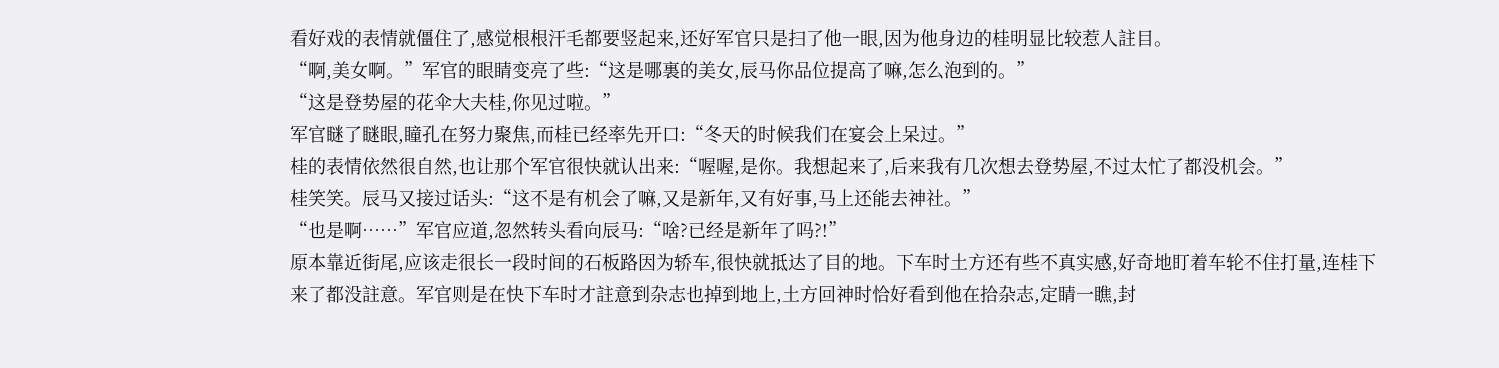看好戏的表情就僵住了,感觉根根汗毛都要竖起来,还好军官只是扫了他一眼,因为他身边的桂明显比较惹人註目。
“啊,美女啊。”军官的眼睛变亮了些:“这是哪裏的美女,辰马你品位提高了嘛,怎么泡到的。”
“这是登势屋的花伞大夫桂,你见过啦。”
军官瞇了瞇眼,瞳孔在努力聚焦,而桂已经率先开口:“冬天的时候我们在宴会上呆过。”
桂的表情依然很自然,也让那个军官很快就认出来:“喔喔,是你。我想起来了,后来我有几次想去登势屋,不过太忙了都没机会。”
桂笑笑。辰马又接过话头:“这不是有机会了嘛,又是新年,又有好事,马上还能去神社。”
“也是啊……”军官应道,忽然转头看向辰马:“啥?已经是新年了吗?!”
原本靠近街尾,应该走很长一段时间的石板路因为轿车,很快就抵达了目的地。下车时土方还有些不真实感,好奇地盯着车轮不住打量,连桂下来了都没註意。军官则是在快下车时才註意到杂志也掉到地上,土方回神时恰好看到他在拾杂志,定睛一瞧,封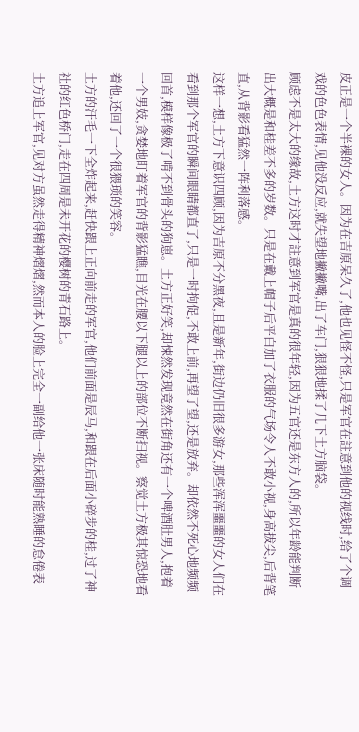皮正是一个半裸的女人。因为在吉原呆久了,他也见怪不怪,只是军官在註意到他的视线时,给了个调戏的色色表情,见他没反应,就失望地撇撇嘴,出了车门,狠狠地揉了几下土方脑袋。
顾虑不是太大的缘故,土方这时才註意到军官是真的很年轻,因为五官还是东方人的,所以年龄能判断出大概是和桂差不多的岁数。只是在戴上帽子后平白加了衣服的气场令人不敢小视,身高拔尖,后背笔直,从背影看猛然一阵利落感。
这样一想,土方下意识四顾,因为吉原不分黑夜,且是新年,街边仍旧很多游女,那些浑浑噩噩的女人们在看到那个军官的瞬间眼睛都直了,只是一时拘促,不敢上前,再望了望,还是放弃。却依然不死心地频频回首,模样像极了啃不到骨头的狗崽。土方正好笑,却悚然发现竟然在街角还有一个啤酒肚男人,抱着一个男妓,贪婪地盯着军官的背影猛瞧,目光在腰以下腿以上的部位不断扫视。察觉土方极其惊恐地看着他,还回了一个很猥琐的笑容。
土方的汗毛一下全炸起来,赶快跟上正向前走的军官,他们前面是辰马,和跟在后面小碎步的桂,过了神社的红色桥门,走在四周是未开花的樱树的青石路上。
土方追上军官,见对方虽然走得精神熠熠,然而本人的脸上完全一副给他一张床随时能熟睡的怠倦表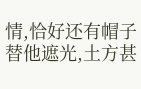情,恰好还有帽子替他遮光,土方甚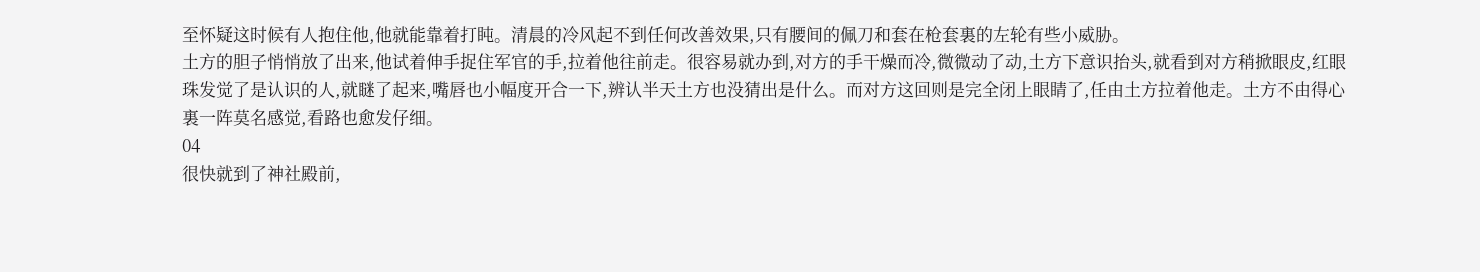至怀疑这时候有人抱住他,他就能靠着打盹。清晨的冷风起不到任何改善效果,只有腰间的佩刀和套在枪套裏的左轮有些小威胁。
土方的胆子悄悄放了出来,他试着伸手捉住军官的手,拉着他往前走。很容易就办到,对方的手干燥而冷,微微动了动,土方下意识抬头,就看到对方稍掀眼皮,红眼珠发觉了是认识的人,就瞇了起来,嘴唇也小幅度开合一下,辨认半天土方也没猜出是什么。而对方这回则是完全闭上眼睛了,任由土方拉着他走。土方不由得心裏一阵莫名感觉,看路也愈发仔细。
04
很快就到了神社殿前,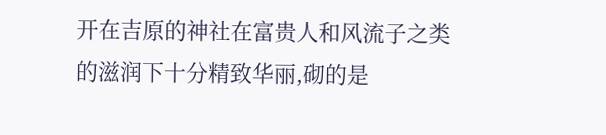开在吉原的神社在富贵人和风流子之类的滋润下十分精致华丽,砌的是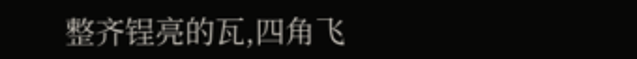整齐锃亮的瓦,四角飞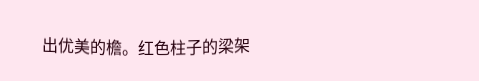出优美的檐。红色柱子的梁架